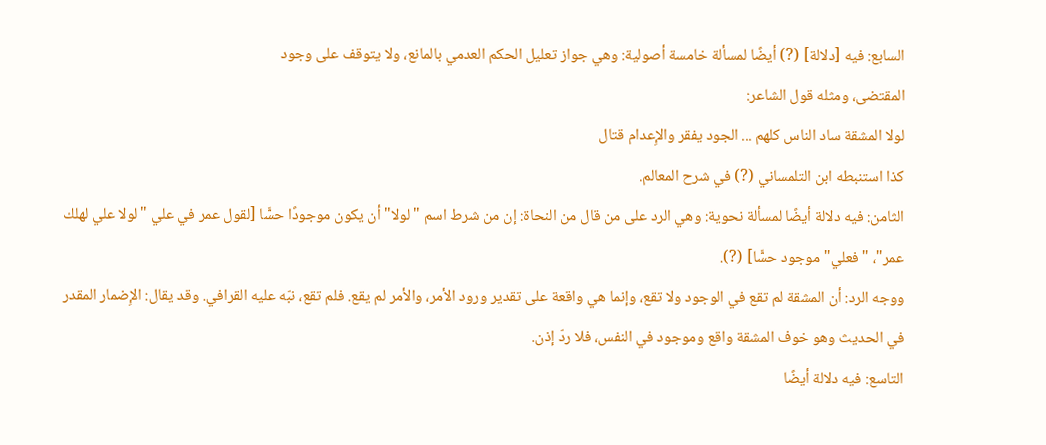السابع: فيه [دلالة] (?) أيضًا لمسألة خامسة أصولية: وهي جواز تعليل الحكم العدمي بالمانع، ولا يتوقف على وجود
المقتضى، ومثله قول الشاعر:
لولا المشقة ساد الناس كلهم ... الجود يفقر والإِعدام قتال
كذا استنبطه ابن التلمساني (?) في شرح المعالم.
الثامن: فيه دلالة أيضًا لمسألة نحوية: وهي الرد على من قال من النحاة: إن من شرط اسم "لولا" أن يكون موجودًا حسًّا [لقول عمر في علي "لولا علي لهلك عمر"، "فعلي" موجود حسًّا] (?).
ووجه الرد: أن المشقة لم تقع في الوجود ولا تقع، وإنما هي واقعة على تقدير ورود الأمر، والأمر لم يقع. فلم تقع، نبّه عليه القرافي. وقد يقال: الإِضمار المقدر في الحديث وهو خوف المشقة واقع وموجود في النفس، فلا ردّ إذن.
التاسع: فيه دلالة أيضًا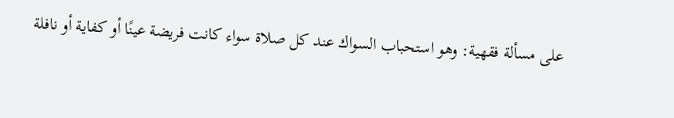على مسألة فقهية: وهو استحباب السواك عند كل صلاة سواء كانت فريضة عينًا أو كفاية أو نافلة